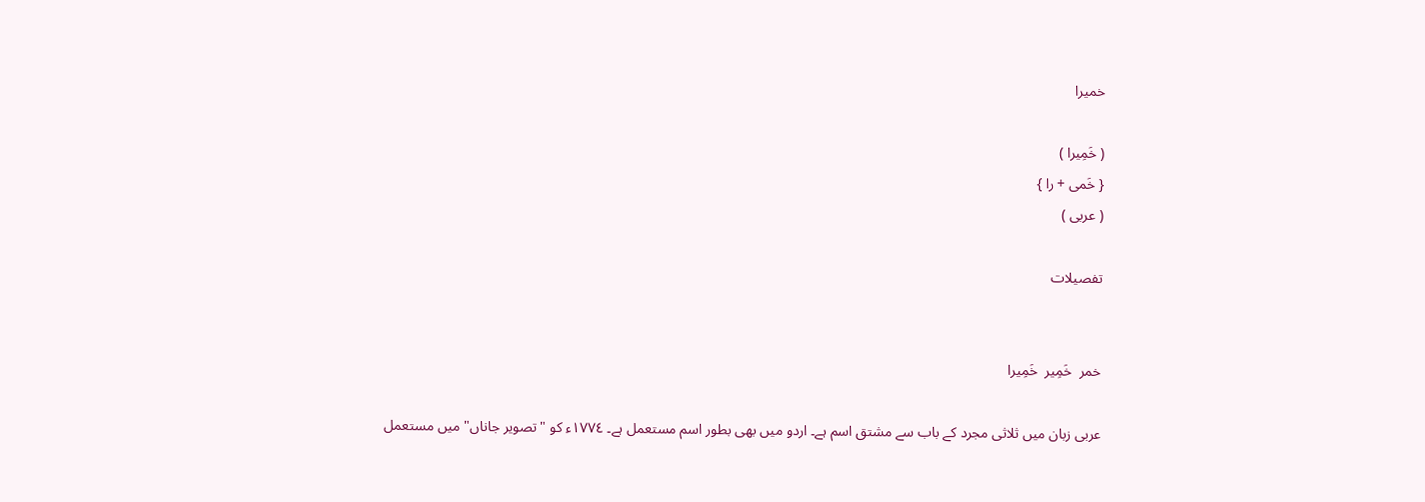خمیرا

( خَمِیرا )
{ خَمی + را }
( عربی )

تفصیلات


خمر  خَمِیر  خَمِیرا

عربی زبان میں ثلاثی مجرد کے باب سے مشتق اسم ہے۔ اردو میں بھی بطور اسم مستعمل ہے۔ ١٧٧٤ء کو "تصویر جاناں" میں مستعمل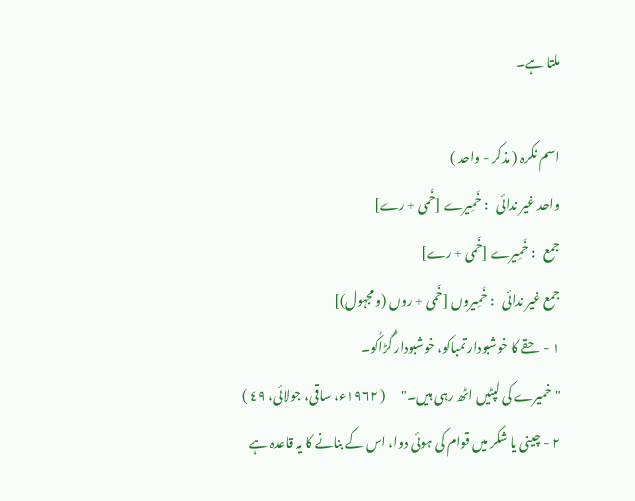ملتا ہے۔

اسم نکرہ ( مذکر - واحد )
واحد غیر ندائی   : خَمِیرے [خَمی + رے]
جمع   : خَمِیرے [خَمی + رے]
جمع غیر ندائی   : خَمِیروں [خَمی + روں (و مجہول)]
١ - حقے کا خوشبودار تمباکو، خوشبودار گُڑاکُو۔
"خمیرے کی لپٹیں اٹھ رہی ہیں۔"      ( ١٩٦٢ء، ساقی، جولائی، ٤٩ )
٢ - چینی یا شکر میں قوام کی ہوئی دوا، اس کے بنانے کا یہ قاعدہ ہے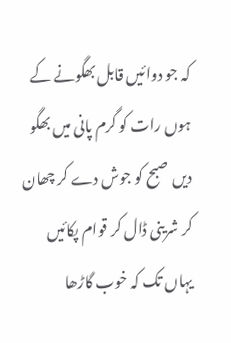کہ جو دوائیں قابل بھگونے کے ہوں رات کو گرم پانی میں بھگو دیں صبح کو جوش دے کر چھان کر شرینی ڈال کر قوام پکائیں یہاں تک کہ خوب گاڑھا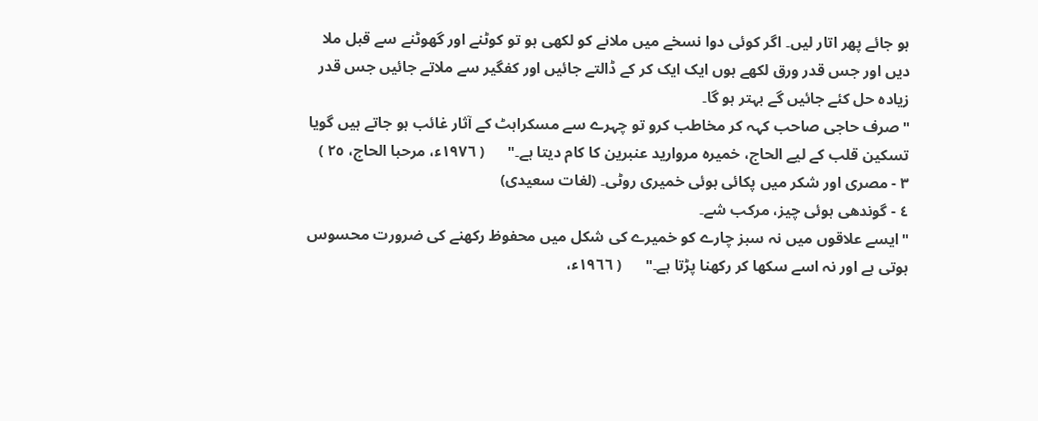ہو جائے پھر اتار لیں۔ اگر کوئی دوا نسخے میں ملانے کو لکھی ہو تو کوٹنے اور گھوٹنے سے قبل ملا دیں اور جس قدر ورق لکھے ہوں ایک ایک کر کے ڈالتے جائیں اور کفگیر سے ملاتے جائیں جس قدر زیادہ حل کئے جائیں گے بہتر ہو گا۔
"صرف حاجی صاحب کہہ کر مخاطب کرو تو چہرے سے مسکراہٹ کے آثار غائب ہو جاتے ہیں گویا تسکین قلب کے لیے الحاج، خمیرہ مروارید عنبرین کا کام دیتا ہے۔"      ( ١٩٧٦ء، مرحبا الحاج، ٢٥ )
٣ - مصری اور شکر میں پکائی ہوئی خمیری روٹی۔ (لغات سعیدی)
٤ - گوندھی ہوئی چیز، مرکب شے۔
"ایسے علاقوں میں نہ سبز چارے کو خمیرے کی شکل میں محفوظ رکھنے کی ضرورت محسوس ہوتی ہے اور نہ اسے سکھا کر رکھنا پڑتا ہے۔"      ( ١٩٦٦ء،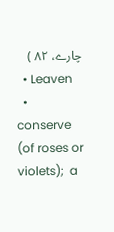چارے، ٨٢ )
  • Leaven
  • conserve (of roses or violets);  a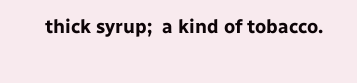thick syrup;  a kind of tobacco.